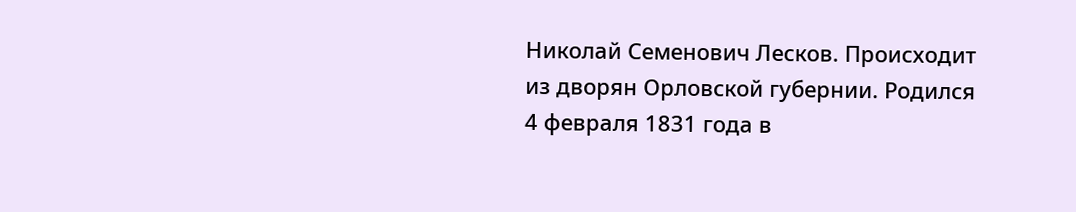Николай Семенович Лесков. Происходит из дворян Орловской губернии. Родился 4 февраля 1831 года в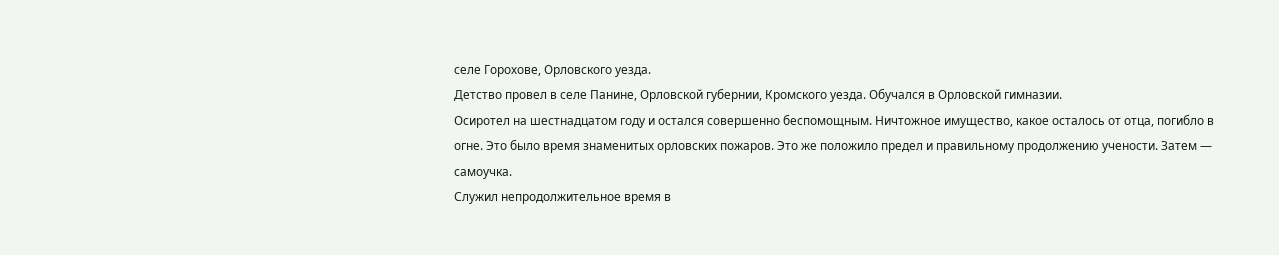селе Горохове, Орловского уезда.
Детство провел в селе Панине, Орловской губернии, Кромского уезда. Обучался в Орловской гимназии.
Осиротел на шестнадцатом году и остался совершенно беспомощным. Ничтожное имущество, какое осталось от отца, погибло в огне. Это было время знаменитых орловских пожаров. Это же положило предел и правильному продолжению учености. Затем — самоучка.
Служил непродолжительное время в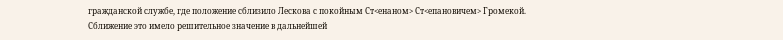гражданской службе, где положение сблизило Лескова с покойным Ст<енаном> Ст<епановичем> Громекой.
Сближение это имело решительное значение в дальнейшей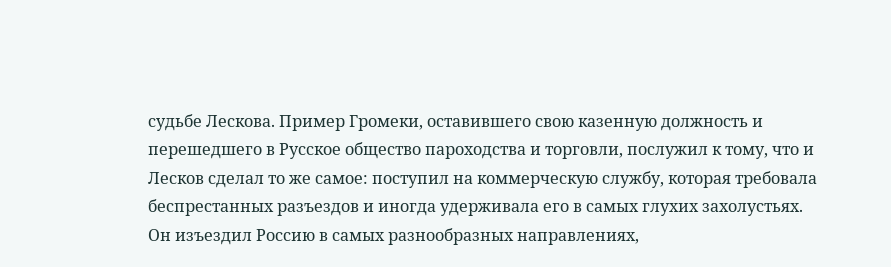судьбе Лескова. Пример Громеки, оставившего свою казенную должность и перешедшего в Русское общество пароходства и торговли, послужил к тому, что и Лесков сделал то же самое: поступил на коммерческую службу, которая требовала беспрестанных разъездов и иногда удерживала его в самых глухих захолустьях.
Он изъездил Россию в самых разнообразных направлениях,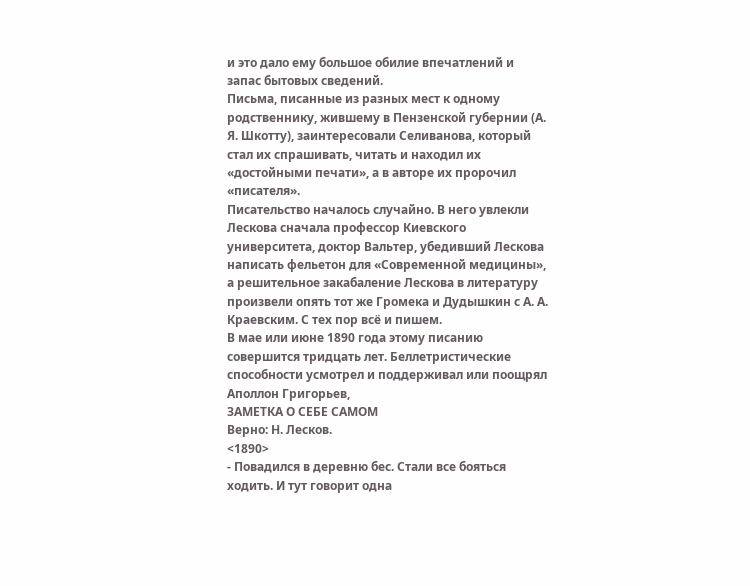и это дало ему большое обилие впечатлений и запас бытовых сведений.
Письма, писанные из разных мест к одному родственнику, жившему в Пензенской губернии (А. Я. Шкотту), заинтересовали Селиванова, который стал их спрашивать, читать и находил их «достойными печати», а в авторе их пророчил «писателя».
Писательство началось случайно. В него увлекли Лескова сначала профессор Киевского университета, доктор Вальтер, убедивший Лескова написать фельетон для «Современной медицины», а решительное закабаление Лескова в литературу произвели опять тот же Громека и Дудышкин с А. А. Краевским. С тех пор всё и пишем.
В мае или июне 1890 года этому писанию совершится тридцать лет. Беллетристические способности усмотрел и поддерживал или поощрял Аполлон Григорьев,
ЗАМЕТКА О СЕБЕ САМОМ
Верно: Н. Лесков.
<1890>
- Повадился в деревню бес. Стали все бояться ходить. И тут говорит одна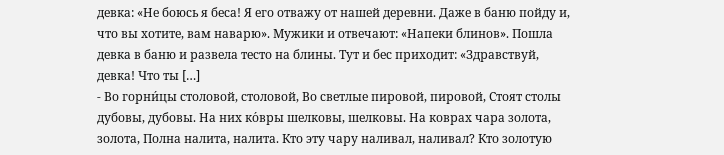девка: «Не боюсь я беса! Я его отважу от нашей деревни. Даже в баню пойду и, что вы хотите, вам наварю». Мужики и отвечают: «Напеки блинов». Пошла девка в баню и развела тесто на блины. Тут и бес приходит: «Здравствуй, девка! Что ты […]
- Во горни́цы столовой, столовой, Во светлые пировой, пировой, Стоят столы дубовы, дубовы. На них ко́вры шелковы, шелковы. На коврах чара золота, золота, Полна налита, налита. Кто эту чару наливал, наливал? Кто золотую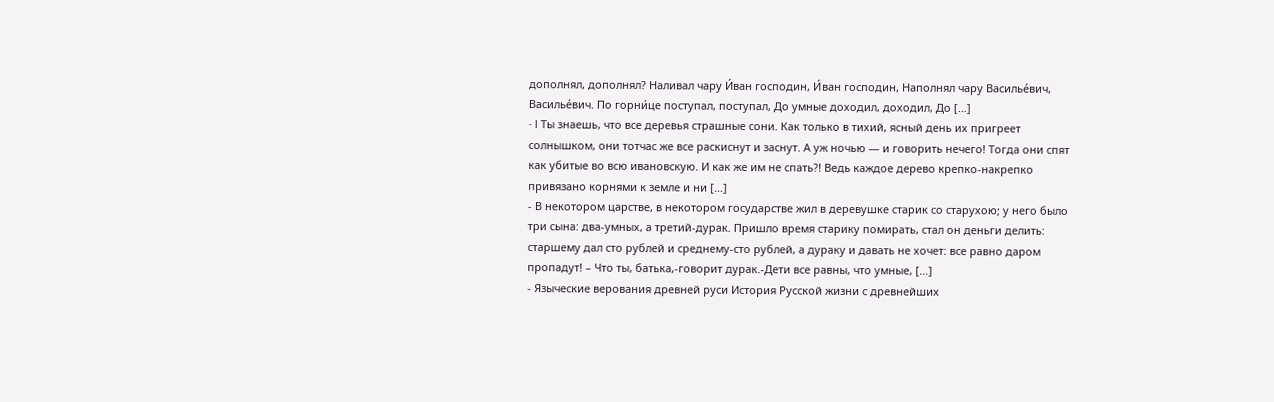дополнял, дополнял? Наливал чару И́ван господин, И́ван господин, Наполнял чару Василье́вич, Василье́вич. По горни́це поступал, поступал, До умные доходил, доходил, До […]
- I Ты знаешь, что все деревья страшные сони. Как только в тихий, ясный день их пригреет солнышком, они тотчас же все раскиснут и заснут. А уж ночью — и говорить нечего! Тогда они спят как убитые во всю ивановскую. И как же им не спать?! Ведь каждое дерево крепко-накрепко привязано корнями к земле и ни […]
- В некотором царстве, в некотором государстве жил в деревушке старик со старухою; у него было три сына: два-умных, а третий-дурак. Пришло время старику помирать, стал он деньги делить: старшему дал сто рублей и среднему-сто рублей, а дураку и давать не хочет: все равно даром пропадут! – Что ты, батька,-говорит дурак.-Дети все равны, что умные, […]
- Языческие верования древней руси История Русской жизни с древнейших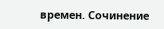времен. Сочинение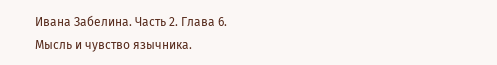Ивана Забелина. Часть 2. Глава 6. Мысль и чувство язычника.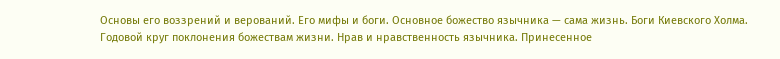Основы его воззрений и верований. Его мифы и боги. Основное божество язычника — сама жизнь. Боги Киевского Холма. Годовой круг поклонения божествам жизни. Нрав и нравственность язычника. Принесенное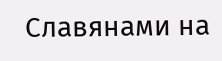Славянами на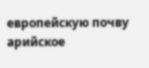европейскую почву арийское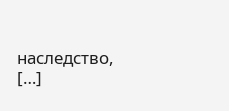наследство, […]